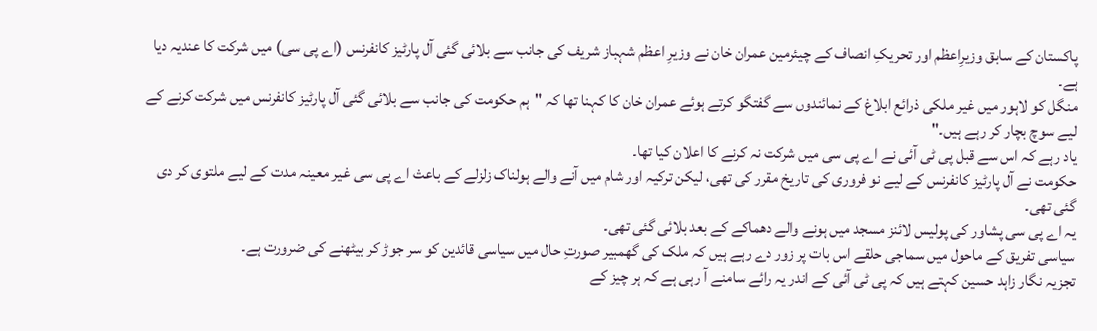پاکستان کے سابق وزیرِاعظم اور تحریکِ انصاف کے چیئرمین عمران خان نے وزیرِ اعظم شہباز شریف کی جانب سے بلائی گئی آل پارٹیز کانفرنس (اے پی سی) میں شرکت کا عندیہ دیا ہے۔
منگل کو لاہور میں غیر ملکی ذرائع ابلاغ کے نمائندوں سے گفتگو کرتے ہوئے عمران خان کا کہنا تھا کہ "ہم حکومت کی جانب سے بلائی گئی آل پارٹیز کانفرنس میں شرکت کرنے کے لیے سوچ بچار کر رہے ہیں۔"
یاد رہے کہ اس سے قبل پی ٹی آئی نے اے پی سی میں شرکت نہ کرنے کا اعلان کیا تھا۔
حکومت نے آل پارٹیز کانفرنس کے لیے نو فروری کی تاریخ مقرر کی تھی، لیکن ترکیہ اور شام میں آنے والے ہولناک زلزلے کے باعث اے پی سی غیر معینہ مدت کے لیے ملتوی کر دی گئی تھی۔
یہ اے پی سی پشاور کی پولیس لائنز مسجد میں ہونے والے دھماکے کے بعد بلائی گئی تھی۔
سیاسی تفریق کے ماحول میں سماجی حلقے اس بات پر زور دے رہے ہیں کہ ملک کی گھمبیر صورتِ حال میں سیاسی قائدین کو سر جوڑ کر بیٹھنے کی ضرورت ہے۔
تجزیہ نگار زاہد حسین کہتے ہیں کہ پی ٹی آئی کے اندر یہ رائے سامنے آ رہی ہے کہ ہر چیز کے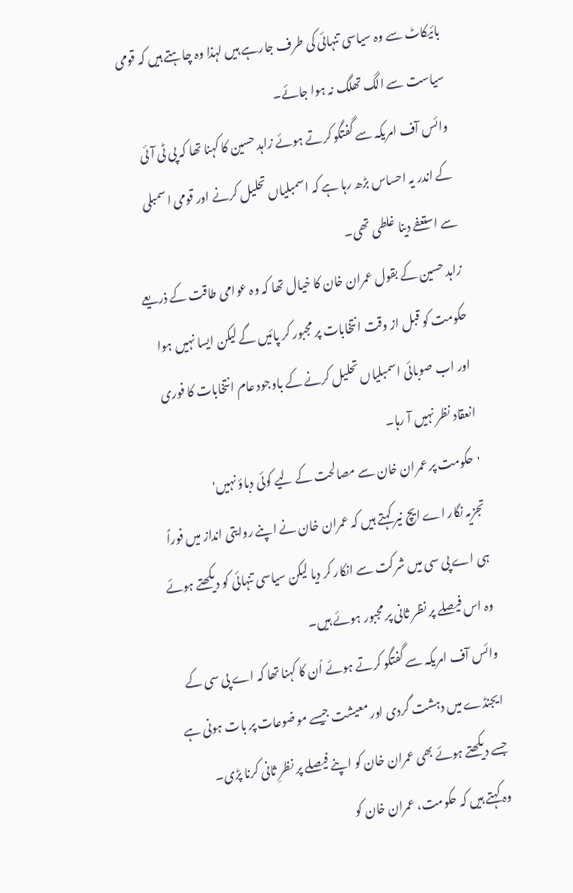بائیکاٹ سے وہ سیاسی تنہائی کی طرف جارہے ہیں لہذا وہ چاہتے ہیں کہ قومی سیاست سے الگ تھلگ نہ ہوا جائے۔
وائس آف امریکہ سے گفتگو کرتے ہوئے زاہد حسین کا کہنا تھا کہ پی ٹی آئی کے اندر یہ احساس بڑھ رہا ہے کہ اسمبلیاں تحلیل کرنے اور قومی اسمبلی سے استعفے دینا غلطی تھی۔
زاہد حسین کے بقول عمران خان کا خیال تھا کہ وہ عوامی طاقت کے ذریعے حکومت کو قبل از وقت انتخابات پر مجبور کر پائیں گے لیکن ایسا نہیں ہوا اور اب صوبائی اسمبلیاں تحلیل کرنے کے باوجود عام انتخابات کا فوری انعقاد نظر نہیں آ رہا۔
'حکومت پر عمران خان سے مصالحت کے لیے کوئی دباؤ نہیں'
تجزیہ نگار اے ایچ نیر کہتے ہیں کہ عمران خان نے اپنے روایتی انداز میں فوراً ہی اے پی سی میں شرکت سے انکار کر دیا لیکن سیاسی تنہائی کو دیکھتے ہوئے وہ اس فیصلے پر نظر ثانی پر مجبور ہوئے ہیں۔
وائس آف امریکہ سے گفتگو کرتے ہوئے اُن کا کہنا تھا کہ اے پی سی کے ایجنڈے میں دہشت گردی اور معیشت جیسے موضوعات پر بات ہونی ہے جسے دیکھتے ہوئے بھی عمران خان کو اپنے فیصلے پر نظرِ ثانی کرنا پڑی۔
وہ کہتے ہیں کہ حکومت، عمران خان کو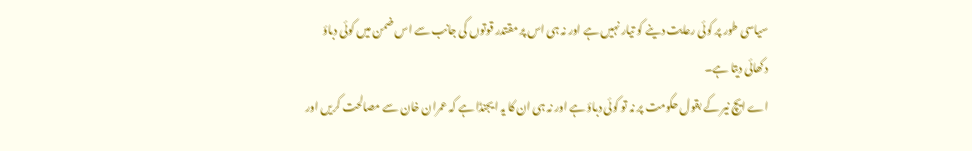سیاسی طور پر کوئی رعایت دینے کو تیار نہیں ہے اور نہ ہی اس پر مقتدر قوتوں کی جانب سے اس ضمن میں کوئی دباؤ دکھائی دیتا ہے۔
اے ایچ نیر کے بقول حکومت پر نہ تو کوئی دباؤ ہے اور نہ ہی ان کا یہ ایجنڈا ہے کہ عمران خان سے مصالحت کریں اور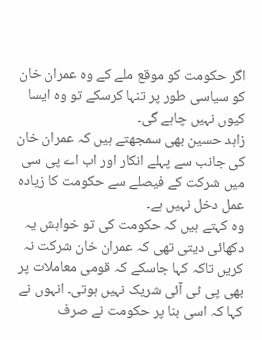اگر حکومت کو موقع ملے کے وہ عمران خان کو سیاسی طور پر تنہا کرسکے تو وہ ایسا کیوں نہیں چاہے گی۔
زاہد حسین بھی سمجھتے ہیں کہ عمران خان کی جانب سے پہلے انکار اور اب اے پی سی میں شرکت کے فیصلے سے حکومت کا زیادہ عمل دخل نہیں ہے۔
وہ کہتے ہیں کہ حکومت کی تو خواہش یہ دکھائی دیتی تھی کہ عمران خان شرکت نہ کریں تاکہ کہا جاسکے کہ قومی معاملات پر بھی پی ٹی آئی شریک نہیں ہوتی۔ انہوں نے کہا کہ اسی بنا پر حکومت نے صرف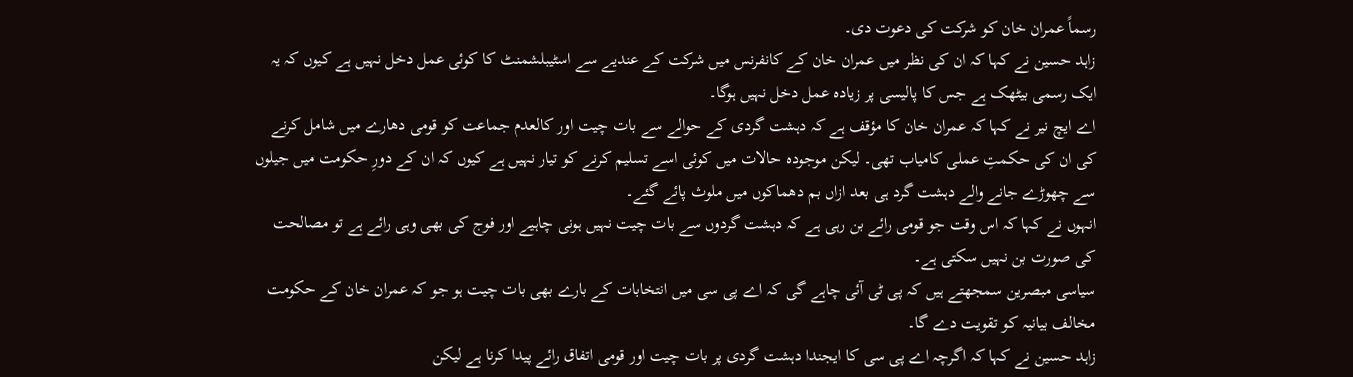رسماً عمران خان کو شرکت کی دعوت دی۔
زاہد حسین نے کہا کہ ان کی نظر میں عمران خان کے کانفرنس میں شرکت کے عندیے سے اسٹیبلشمنٹ کا کوئی عمل دخل نہیں ہے کیوں کہ یہ ایک رسمی بیٹھک ہے جس کا پالیسی پر زیادہ عمل دخل نہیں ہوگا۔
اے ایچ نیر نے کہا کہ عمران خان کا مؤقف ہے کہ دہشت گردی کے حوالے سے بات چیت اور کالعدم جماعت کو قومی دھارے میں شامل کرنے کی ان کی حکمتِ عملی کامیاب تھی۔ لیکن موجودہ حالات میں کوئی اسے تسلیم کرنے کو تیار نہیں ہے کیوں کہ ان کے دورِ حکومت میں جیلوں سے چھوڑے جانے والے دہشت گرد ہی بعد ازاں بم دھماکوں میں ملوث پائے گئے۔
انہوں نے کہا کہ اس وقت جو قومی رائے بن رہی ہے کہ دہشت گردوں سے بات چیت نہیں ہونی چاہیے اور فوج کی بھی وہی رائے ہے تو مصالحت کی صورت بن نہیں سکتی ہے۔
سیاسی مبصرین سمجھتے ہیں کہ پی ٹی آئی چاہے گی کہ اے پی سی میں انتخابات کے بارے بھی بات چیت ہو جو کہ عمران خان کے حکومت مخالف بیانیہ کو تقویت دے گا۔
زاہد حسین نے کہا کہ اگرچہ اے پی سی کا ایجندا دہشت گردی پر بات چیت اور قومی اتفاق رائے پیدا کرنا ہے لیکن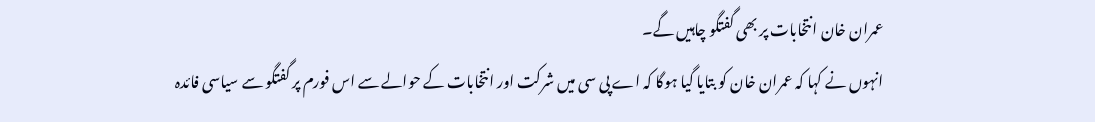عمران خان انتخابات پر بھی گفتگو چاہیں گے۔
انہوں نے کہا کہ عمران خان کو بتایا گیا ہوگا کہ اے پی سی میں شرکت اور انتخابات کے حوالے سے اس فورم پر گفتگو سے سیاسی فائدہ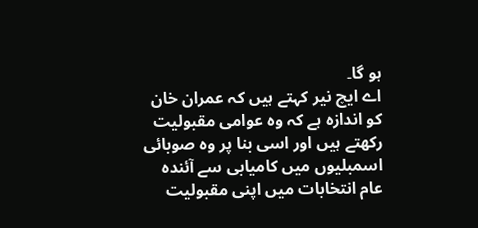ہو گا۔
اے ایچ نیر کہتے ہیں کہ عمران خان کو اندازہ ہے کہ وہ عوامی مقبولیت رکھتے ہیں اور اسی بنا پر وہ صوبائی اسمبلیوں میں کامیابی سے آئندہ عام انتخابات میں اپنی مقبولیت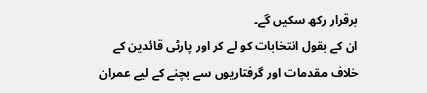برقرار رکھ سکیں گے۔
ان کے بقول انتخابات کو لے کر اور پارٹی قائدین کے خلاف مقدمات اور گرفتاریوں سے بچنے کے لیے عمران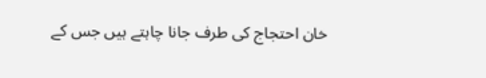خان احتجاج کی طرف جانا چاہتے ہیں جس کے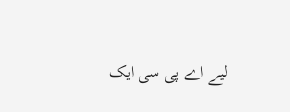لیے اے پی سی ایک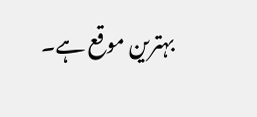بہترین موقع ہے۔